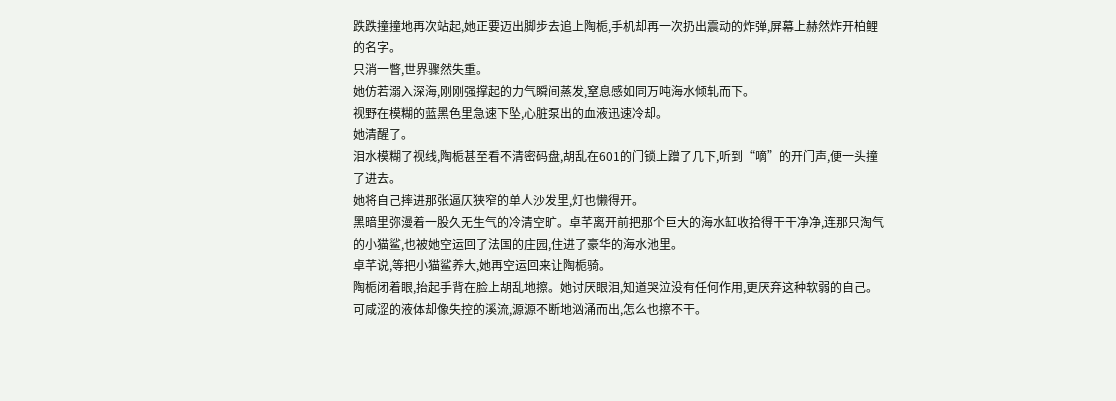跌跌撞撞地再次站起,她正要迈出脚步去追上陶栀,手机却再一次扔出震动的炸弹,屏幕上赫然炸开柏鲤的名字。
只消一瞥,世界骤然失重。
她仿若溺入深海,刚刚强撑起的力气瞬间蒸发,窒息感如同万吨海水倾轧而下。
视野在模糊的蓝黑色里急速下坠,心脏泵出的血液迅速冷却。
她清醒了。
泪水模糊了视线,陶栀甚至看不清密码盘,胡乱在601的门锁上蹭了几下,听到“嘀”的开门声,便一头撞了进去。
她将自己摔进那张逼仄狭窄的单人沙发里,灯也懒得开。
黑暗里弥漫着一股久无生气的冷清空旷。卓芊离开前把那个巨大的海水缸收拾得干干净净,连那只淘气的小猫鲨,也被她空运回了法国的庄园,住进了豪华的海水池里。
卓芊说,等把小猫鲨养大,她再空运回来让陶栀骑。
陶栀闭着眼,抬起手背在脸上胡乱地擦。她讨厌眼泪,知道哭泣没有任何作用,更厌弃这种软弱的自己。
可咸涩的液体却像失控的溪流,源源不断地汹涌而出,怎么也擦不干。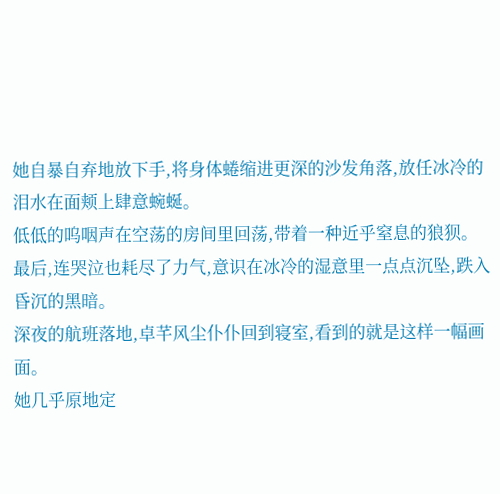她自暴自弃地放下手,将身体蜷缩进更深的沙发角落,放任冰冷的泪水在面颊上肆意蜿蜒。
低低的呜咽声在空荡的房间里回荡,带着一种近乎窒息的狼狈。
最后,连哭泣也耗尽了力气,意识在冰冷的湿意里一点点沉坠,跌入昏沉的黑暗。
深夜的航班落地,卓芊风尘仆仆回到寝室,看到的就是这样一幅画面。
她几乎原地定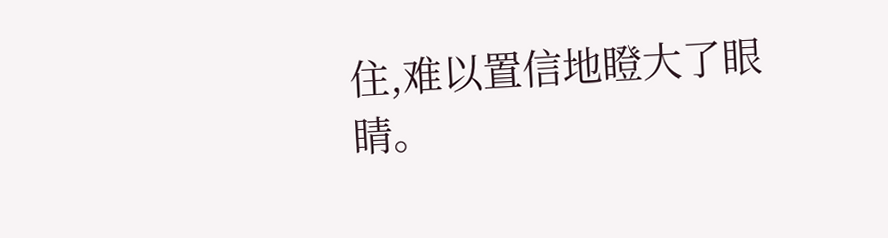住,难以置信地瞪大了眼睛。